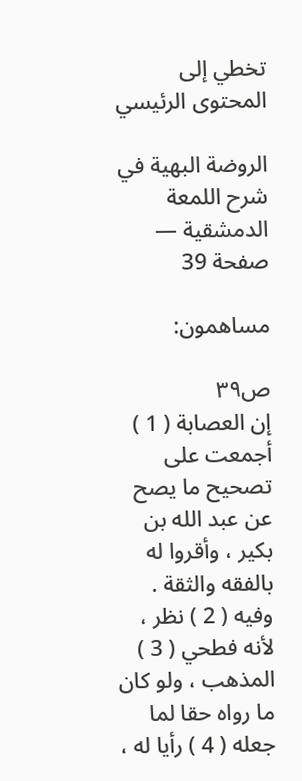تخطي إلى المحتوى الرئيسي

الروضة البهية في شرح اللمعة الدمشقية — صفحة 39

مساهمون:

ص٣٩
إن العصابة ( 1 ) أجمعت على تصحيح ما يصح عن عبد الله بن بكير ، وأقروا له بالفقه والثقة . وفيه ( 2 ) نظر ، لأنه فطحي ( 3 ) المذهب ، ولو كان ما رواه حقا لما جعله ( 4 ) رأيا له ،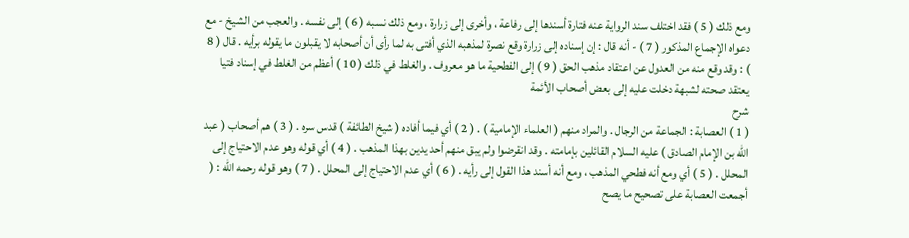ومع ذلك ( 5 ) فقد اختلف سند الرواية عنه فتارة أسندها إلى رفاعة ، وأخرى إلى زرارة ، ومع ذلك نسبه ( 6 ) إلى نفسه . والعجب من الشيخ - مع دعواه الإجماع المذكور ( 7 ) - أنه قال : إن إسناده إلى زرارة وقع نصرة لمذهبه الذي أفتى به لما رأى أن أصحابه لا يقبلون ما يقوله برأيه . قال ( 8 ) : وقد وقع منه من العدول عن اعتقاد مذهب الحق ( 9 ) إلى الفطحية ما هو معروف . والغلط في ذلك ( 10 ) أعظم من الغلط في إسناد فتيا يعتقد صحته لشبهة دخلت عليه إلى بعض أصحاب الأئمة
شرح
( 1 ) العصابة : الجماعة من الرجال . والمراد منهم ( العلماء الإمامية ) . ( 2 ) أي فيما أفاده ( شيخ الطائفة ) قدس سره . ( 3 ) هم أصحاب ( عبد الله بن الإمام الصادق ) عليه السلام القائلين بإمامته . وقد انقرضوا ولم يبق منهم أحد يدين بهذا المذهب . ( 4 ) أي قوله وهو عدم الاحتياج إلى المحلل . ( 5 ) أي ومع أنه فطحي المذهب ، ومع أنه أسند هذا القول إلى رأيه . ( 6 ) أي عدم الاحتياج إلى المحلل . ( 7 ) وهو قوله رحمه الله : ( أجمعت العصابة على تصحيح ما يصح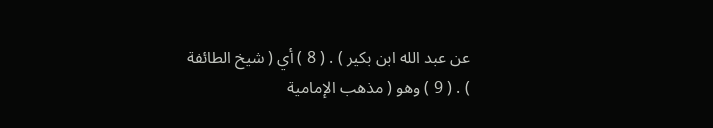عن عبد الله ابن بكير ) . ( 8 ) أي ( شيخ الطائفة ) . ( 9 ) وهو ( مذهب الإمامية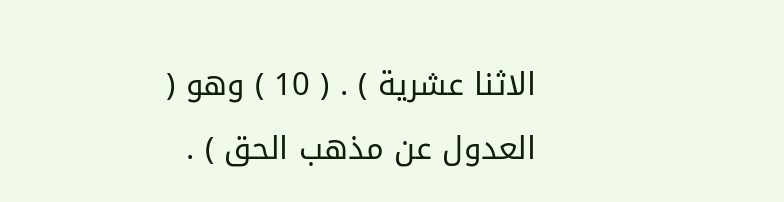الاثنا عشرية ) . ( 10 ) وهو ( العدول عن مذهب الحق ) .